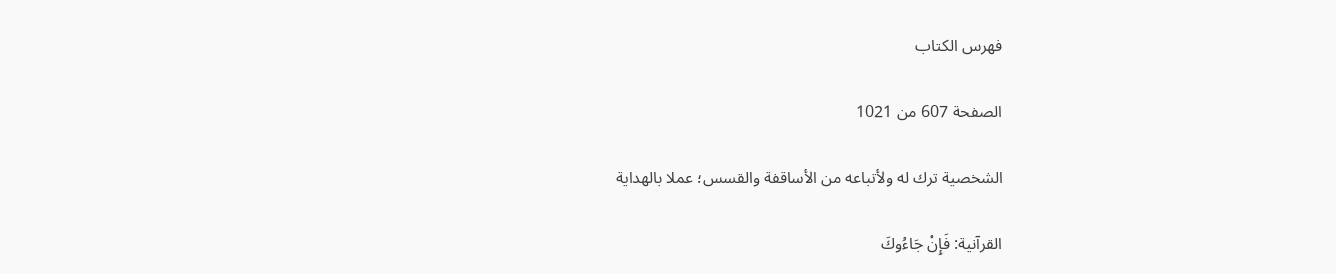فهرس الكتاب

الصفحة 607 من 1021

الشخصية ترك له ولأتباعه من الأساقفة والقسس؛ عملا بالهداية

القرآنية: فَإِنْ جَاءُوكَ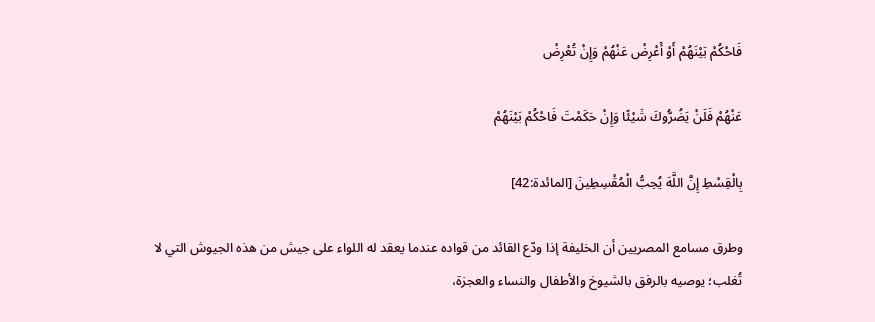فَاحْكُمْ بَيْنَهُمْ أَوْ أَعْرِضْ عَنْهُمْ وَإِنْ تُعْرِضْ

عَنْهُمْ فَلَنْ يَضُرُّوكَ شَيْئًا وَإِنْ حَكَمْتَ فَاحْكُمْ بَيْنَهُمْ

بِالْقِسْطِ إِنَّ اللَّهَ يُحِبُّ الْمُقْسِطِينَ [المائدة:42]

وطرق مسامع المصريين أن الخليفة إذا ودّع القائد من قواده عندما يعقد له اللواء على جيش من هذه الجيوش التي لا تُغلب؛ يوصيه بالرفق بالشيوخ والأطفال والنساء والعجزة،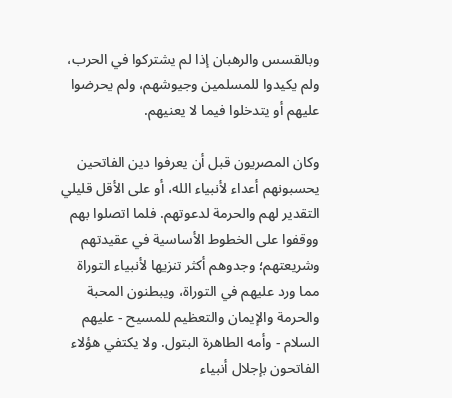وبالقسس والرهبان إذا لم يشتركوا في الحرب، ولم يكيدوا للمسلمين وجيوشهم، ولم يحرضوا عليهم أو يتدخلوا فيما لا يعنيهم.

وكان المصريون قبل أن يعرفوا دين الفاتحين يحسبونهم أعداء لأنبياء الله، أو على الأقل قليلي التقدير لهم والحرمة لدعوتهم. فلما اتصلوا بهم ووقفوا على الخطوط الأساسية في عقيدتهم وشريعتهم؛ وجدوهم أكثر تنزيها لأنبياء التوراة مما ورد عليهم في التوراة، ويبطنون المحبة والحرمة والإيمان والتعظيم للمسيح - عليهم السلام - وأمه الطاهرة البتول. ولا يكتفي هؤلاء الفاتحون بإجلال أنبياء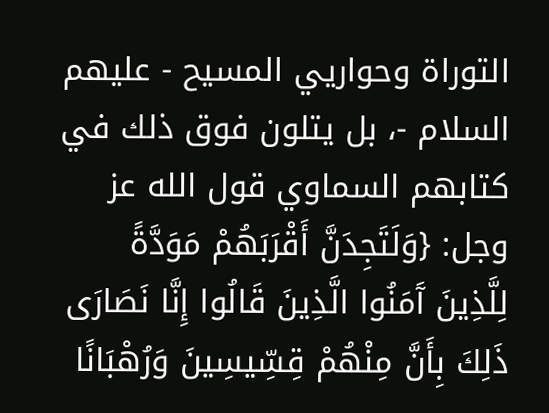التوراة وحواريي المسيح - عليهم السلام -، بل يتلون فوق ذلك في كتابهم السماوي قول الله عز وجل: {وَلَتَجِدَنَّ أَقْرَبَهُمْ مَوَدَّةً لِلَّذِينَ آَمَنُوا الَّذِينَ قَالُوا إِنَّا نَصَارَى ذَلِكَ بِأَنَّ مِنْهُمْ قِسِّيسِينَ وَرُهْبَانًا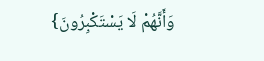وَأَنَّهُمْ لَا يَسْتَكْبِرُونَ}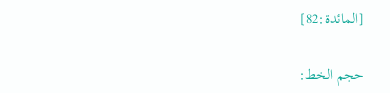[المائدة:82]

حجم الخط: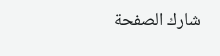شارك الصفحة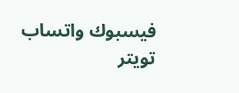فيسبوك واتساب تويتر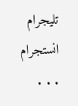تليجرام انستجرام
. . .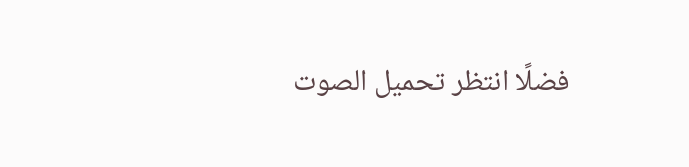فضلًا انتظر تحميل الصوت